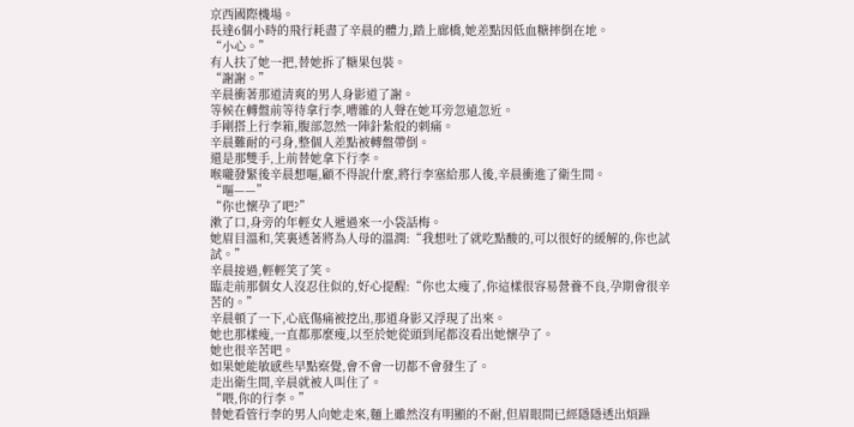京西國際機場。
長達6個小時的飛行耗盡了辛晨的體力,踏上廊橋,她差點因低血糖摔倒在地。
“小心。”
有人扶了她一把,替她拆了糖果包裝。
“謝謝。”
辛晨衝著那道清爽的男人身影道了謝。
等候在轉盤前等待拿行李,嘈雜的人聲在她耳旁忽遠忽近。
手剛搭上行李箱,腹部忽然一陣針紮般的刺痛。
辛晨難耐的弓身,整個人差點被轉盤帶倒。
還是那雙手,上前替她拿下行李。
喉嚨發緊後辛晨想嘔,顧不得說什麼,將行李塞給那人後,辛晨衝進了衛生間。
“嘔——”
“你也懷孕了吧?”
漱了口,身旁的年輕女人遞過來一小袋話梅。
她眉目溫和,笑裏透著將為人母的溫潤:“我想吐了就吃點酸的,可以很好的緩解的,你也試試。”
辛晨接過,輕輕笑了笑。
臨走前那個女人沒忍住似的,好心提醒:“你也太瘦了,你這樣很容易營養不良,孕期會很辛苦的。”
辛晨頓了一下,心底傷痛被挖出,那道身影又浮現了出來。
她也那樣瘦,一直都那麼瘦,以至於她從頭到尾都沒看出她懷孕了。
她也很辛苦吧。
如果她能敏感些早點察覺,會不會一切都不會發生了。
走出衛生間,辛晨就被人叫住了。
“喂,你的行李。”
替她看管行李的男人向她走來,麵上雖然沒有明顯的不耐,但眉眼間已經隱隱透出煩躁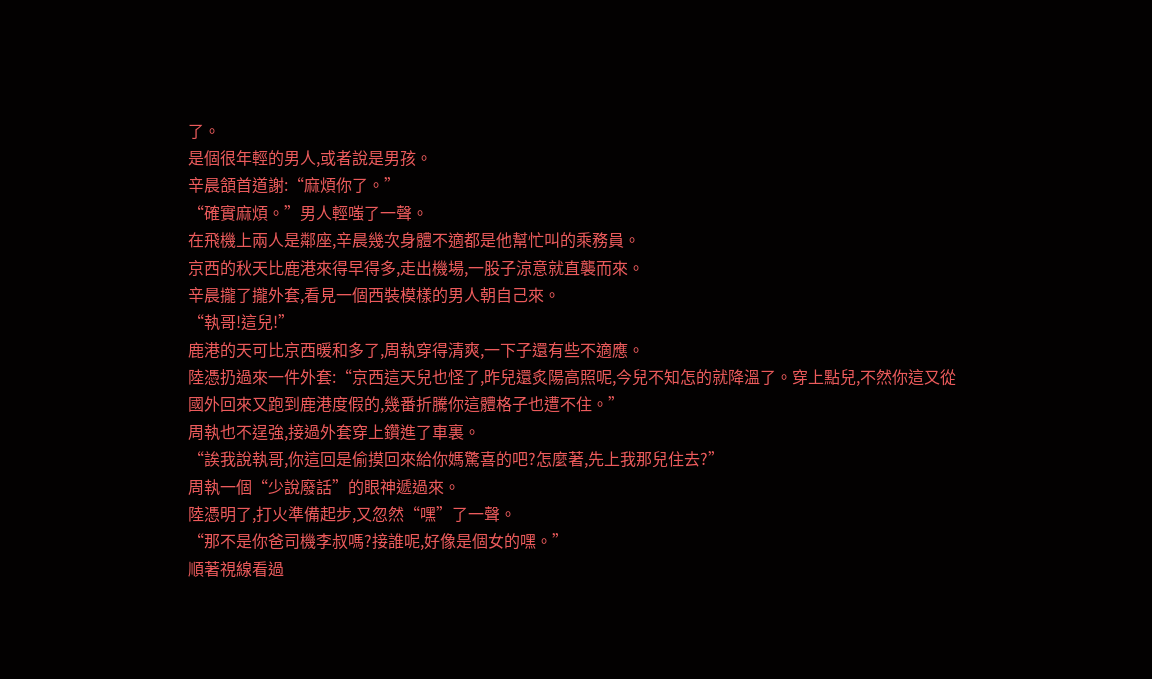了。
是個很年輕的男人,或者說是男孩。
辛晨頷首道謝:“麻煩你了。”
“確實麻煩。”男人輕嗤了一聲。
在飛機上兩人是鄰座,辛晨幾次身體不適都是他幫忙叫的乘務員。
京西的秋天比鹿港來得早得多,走出機場,一股子涼意就直襲而來。
辛晨攏了攏外套,看見一個西裝模樣的男人朝自己來。
“執哥!這兒!”
鹿港的天可比京西暖和多了,周執穿得清爽,一下子還有些不適應。
陸憑扔過來一件外套:“京西這天兒也怪了,昨兒還炙陽高照呢,今兒不知怎的就降溫了。穿上點兒,不然你這又從國外回來又跑到鹿港度假的,幾番折騰你這體格子也遭不住。”
周執也不逞強,接過外套穿上鑽進了車裏。
“誒我說執哥,你這回是偷摸回來給你媽驚喜的吧?怎麼著,先上我那兒住去?”
周執一個“少說廢話”的眼神遞過來。
陸憑明了,打火準備起步,又忽然“嘿”了一聲。
“那不是你爸司機李叔嗎?接誰呢,好像是個女的嘿。”
順著視線看過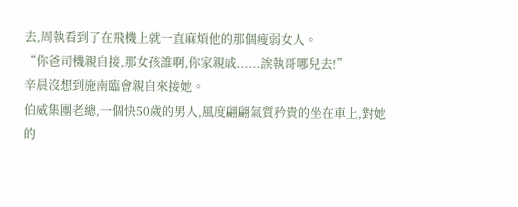去,周執看到了在飛機上就一直麻煩他的那個瘦弱女人。
“你爸司機親自接,那女孩誰啊,你家親戚......誒執哥哪兒去!”
辛晨沒想到施南臨會親自來接她。
伯威集團老總,一個快50歲的男人,風度翩翩氣質矜貴的坐在車上,對她的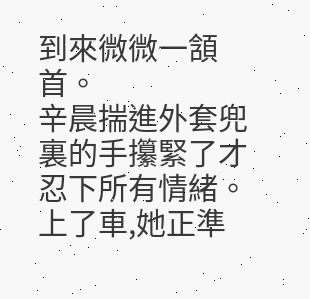到來微微一頷首。
辛晨揣進外套兜裏的手攥緊了才忍下所有情緒。
上了車,她正準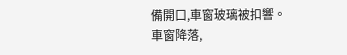備開口,車窗玻璃被扣響。
車窗降落,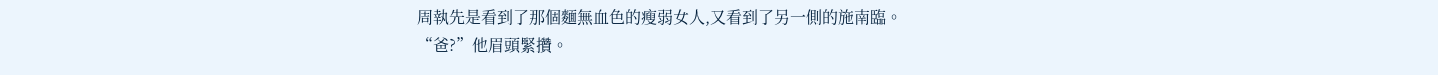周執先是看到了那個麵無血色的瘦弱女人,又看到了另一側的施南臨。
“爸?”他眉頭緊攢。